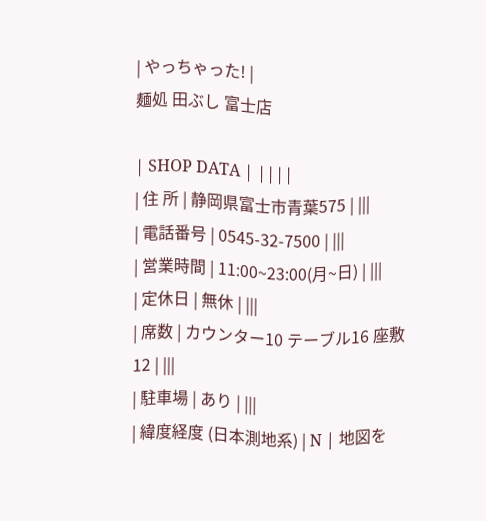| やっちゃった! |
麺処 田ぶし 富士店

| SHOP DATA | ||||
| 住 所 | 静岡県富士市青葉575 | |||
| 電話番号 | 0545-32-7500 | |||
| 営業時間 | 11:00~23:00(月~日) | |||
| 定休日 | 無休 | |||
| 席数 | カウンター10 テーブル16 座敷12 | |||
| 駐車場 | あり | |||
| 緯度経度 (日本測地系) | N | 地図を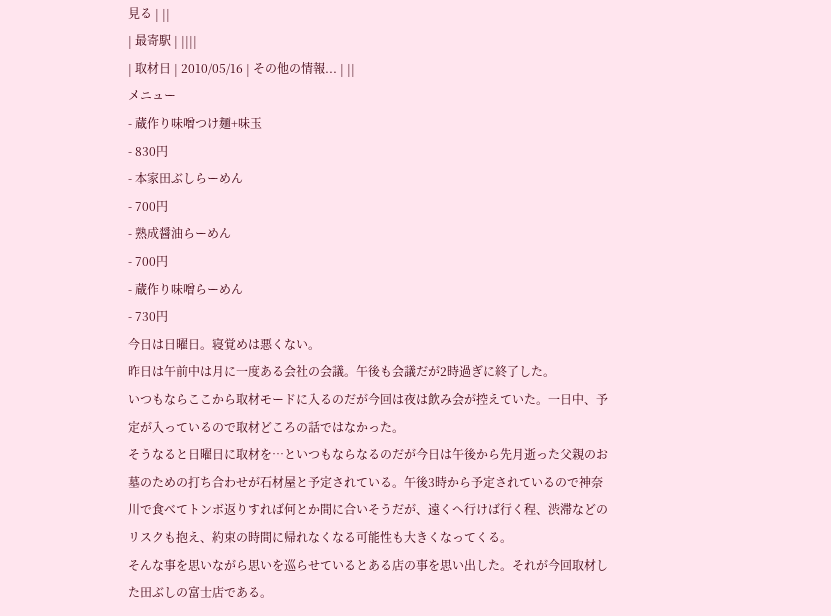見る | ||
| 最寄駅 | ||||
| 取材日 | 2010/05/16 | その他の情報... | ||
メニュー
- 蔵作り味噌つけ麺+味玉
- 830円
- 本家田ぶしらーめん
- 700円
- 熟成醤油らーめん
- 700円
- 蔵作り味噌らーめん
- 730円
今日は日曜日。寝覚めは悪くない。
昨日は午前中は月に一度ある会社の会議。午後も会議だが2時過ぎに終了した。
いつもならここから取材モードに入るのだが今回は夜は飲み会が控えていた。一日中、予定が入っているので取材どころの話ではなかった。
そうなると日曜日に取材を…といつもならなるのだが今日は午後から先月逝った父親のお墓のための打ち合わせが石材屋と予定されている。午後3時から予定されているので神奈川で食べてトンボ返りすれば何とか間に合いそうだが、遠くへ行けば行く程、渋滞などのリスクも抱え、約束の時間に帰れなくなる可能性も大きくなってくる。
そんな事を思いながら思いを巡らせているとある店の事を思い出した。それが今回取材した田ぶしの富士店である。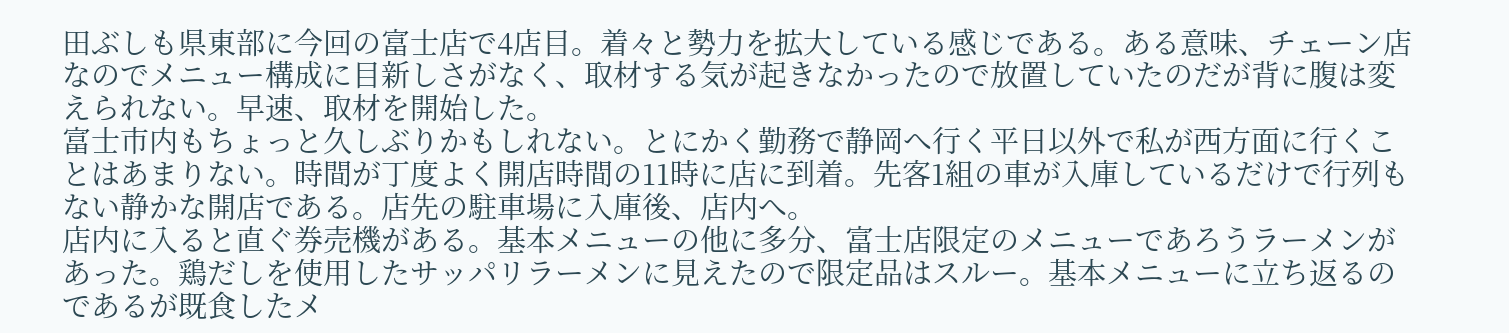田ぶしも県東部に今回の富士店で4店目。着々と勢力を拡大している感じである。ある意味、チェーン店なのでメニュー構成に目新しさがなく、取材する気が起きなかったので放置していたのだが背に腹は変えられない。早速、取材を開始した。
富士市内もちょっと久しぶりかもしれない。とにかく勤務で静岡へ行く平日以外で私が西方面に行くことはあまりない。時間が丁度よく開店時間の11時に店に到着。先客1組の車が入庫しているだけで行列もない静かな開店である。店先の駐車場に入庫後、店内へ。
店内に入ると直ぐ券売機がある。基本メニューの他に多分、富士店限定のメニューであろうラーメンがあった。鶏だしを使用したサッパリラーメンに見えたので限定品はスルー。基本メニューに立ち返るのであるが既食したメ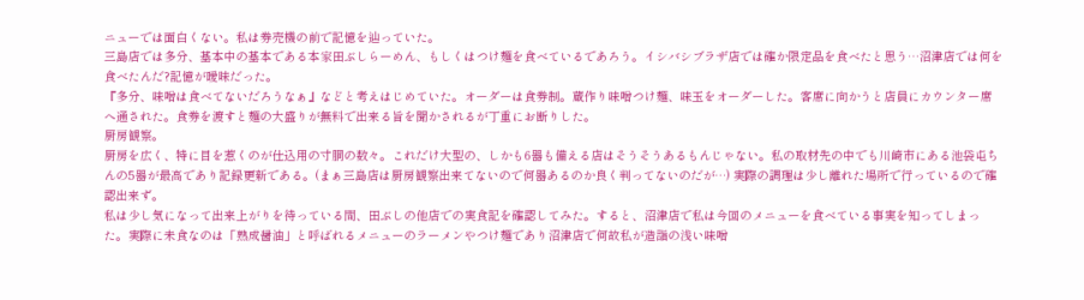ニューでは面白くない。私は券売機の前で記憶を辿っていた。
三島店では多分、基本中の基本である本家田ぶしらーめん、もしくはつけ麺を食べているであろう。イシバシブラザ店では確か限定品を食べたと思う…沼津店では何を食べたんだ?記憶が曖昧だった。
『多分、味噌は食べてないだろうなぁ』などと考えはじめていた。オーダーは食券制。蔵作り味噌つけ麺、味玉をオーダーした。客席に向かうと店員にカウンター席へ通された。食券を渡すと麺の大盛りが無料で出来る旨を聞かされるが丁重にお断りした。
厨房観察。
厨房を広く、特に目を惹くのが仕込用の寸胴の数々。これだけ大型の、しかも6器も備える店はそうそうあるもんじゃない。私の取材先の中でも川崎市にある池袋屯ちんの5器が最高であり記録更新である。(まぁ三島店は厨房観察出来てないので何器あるのか良く判ってないのだが…) 実際の調理は少し離れた場所で行っているので確認出来ず。
私は少し気になって出来上がりを待っている間、田ぶしの他店での実食記を確認してみた。すると、沼津店で私は今回のメニューを食べている事実を知ってしまった。実際に未食なのは「熟成醤油」と呼ばれるメニューのラーメンやつけ麺であり沼津店で何故私が造詣の浅い味噌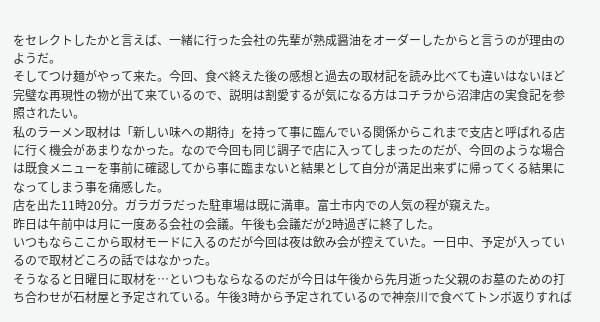をセレクトしたかと言えば、一緒に行った会社の先輩が熟成醤油をオーダーしたからと言うのが理由のようだ。
そしてつけ麺がやって来た。今回、食べ終えた後の感想と過去の取材記を読み比べても違いはないほど完璧な再現性の物が出て来ているので、説明は割愛するが気になる方はコチラから沼津店の実食記を参照されたい。
私のラーメン取材は「新しい味への期待」を持って事に臨んでいる関係からこれまで支店と呼ばれる店に行く機会があまりなかった。なので今回も同じ調子で店に入ってしまったのだが、今回のような場合は既食メニューを事前に確認してから事に臨まないと結果として自分が満足出来ずに帰ってくる結果になってしまう事を痛感した。
店を出た11時20分。ガラガラだった駐車場は既に満車。富士市内での人気の程が窺えた。
昨日は午前中は月に一度ある会社の会議。午後も会議だが2時過ぎに終了した。
いつもならここから取材モードに入るのだが今回は夜は飲み会が控えていた。一日中、予定が入っているので取材どころの話ではなかった。
そうなると日曜日に取材を…といつもならなるのだが今日は午後から先月逝った父親のお墓のための打ち合わせが石材屋と予定されている。午後3時から予定されているので神奈川で食べてトンボ返りすれば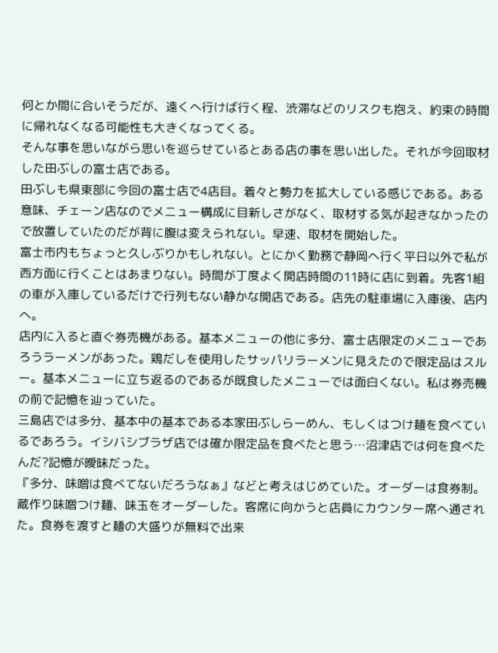何とか間に合いそうだが、遠くへ行けば行く程、渋滞などのリスクも抱え、約束の時間に帰れなくなる可能性も大きくなってくる。
そんな事を思いながら思いを巡らせているとある店の事を思い出した。それが今回取材した田ぶしの富士店である。
田ぶしも県東部に今回の富士店で4店目。着々と勢力を拡大している感じである。ある意味、チェーン店なのでメニュー構成に目新しさがなく、取材する気が起きなかったので放置していたのだが背に腹は変えられない。早速、取材を開始した。
富士市内もちょっと久しぶりかもしれない。とにかく勤務で静岡へ行く平日以外で私が西方面に行くことはあまりない。時間が丁度よく開店時間の11時に店に到着。先客1組の車が入庫しているだけで行列もない静かな開店である。店先の駐車場に入庫後、店内へ。
店内に入ると直ぐ券売機がある。基本メニューの他に多分、富士店限定のメニューであろうラーメンがあった。鶏だしを使用したサッパリラーメンに見えたので限定品はスルー。基本メニューに立ち返るのであるが既食したメニューでは面白くない。私は券売機の前で記憶を辿っていた。
三島店では多分、基本中の基本である本家田ぶしらーめん、もしくはつけ麺を食べているであろう。イシバシブラザ店では確か限定品を食べたと思う…沼津店では何を食べたんだ?記憶が曖昧だった。
『多分、味噌は食べてないだろうなぁ』などと考えはじめていた。オーダーは食券制。蔵作り味噌つけ麺、味玉をオーダーした。客席に向かうと店員にカウンター席へ通された。食券を渡すと麺の大盛りが無料で出来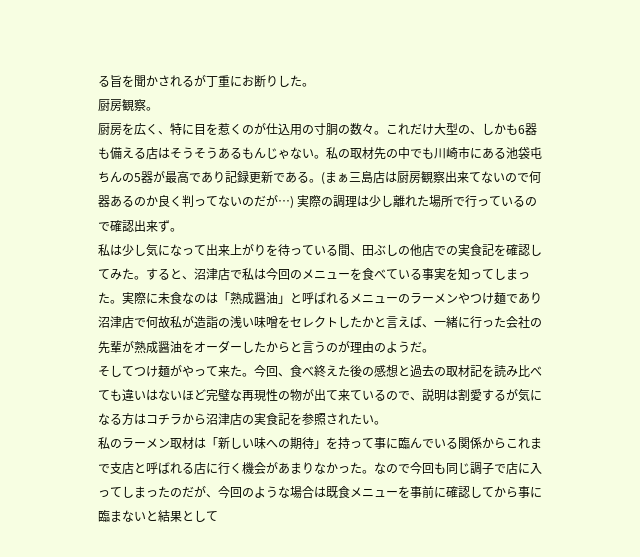る旨を聞かされるが丁重にお断りした。
厨房観察。
厨房を広く、特に目を惹くのが仕込用の寸胴の数々。これだけ大型の、しかも6器も備える店はそうそうあるもんじゃない。私の取材先の中でも川崎市にある池袋屯ちんの5器が最高であり記録更新である。(まぁ三島店は厨房観察出来てないので何器あるのか良く判ってないのだが…) 実際の調理は少し離れた場所で行っているので確認出来ず。
私は少し気になって出来上がりを待っている間、田ぶしの他店での実食記を確認してみた。すると、沼津店で私は今回のメニューを食べている事実を知ってしまった。実際に未食なのは「熟成醤油」と呼ばれるメニューのラーメンやつけ麺であり沼津店で何故私が造詣の浅い味噌をセレクトしたかと言えば、一緒に行った会社の先輩が熟成醤油をオーダーしたからと言うのが理由のようだ。
そしてつけ麺がやって来た。今回、食べ終えた後の感想と過去の取材記を読み比べても違いはないほど完璧な再現性の物が出て来ているので、説明は割愛するが気になる方はコチラから沼津店の実食記を参照されたい。
私のラーメン取材は「新しい味への期待」を持って事に臨んでいる関係からこれまで支店と呼ばれる店に行く機会があまりなかった。なので今回も同じ調子で店に入ってしまったのだが、今回のような場合は既食メニューを事前に確認してから事に臨まないと結果として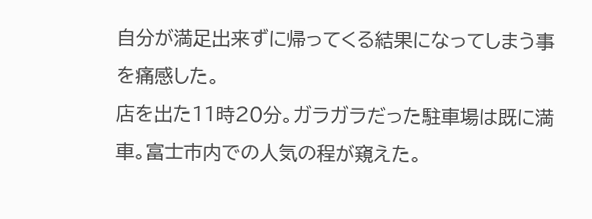自分が満足出来ずに帰ってくる結果になってしまう事を痛感した。
店を出た11時20分。ガラガラだった駐車場は既に満車。富士市内での人気の程が窺えた。